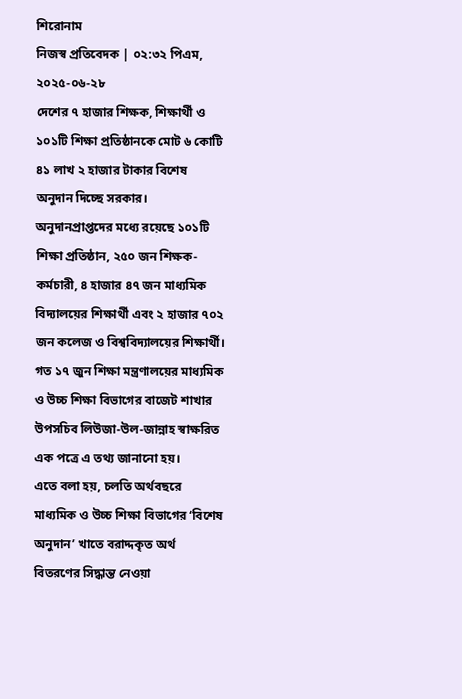শিরোনাম
নিজস্ব প্রতিবেদক | ০২:৩২ পিএম, ২০২৫-০৬-২৮
দেশের ৭ হাজার শিক্ষক, শিক্ষার্থী ও ১০১টি শিক্ষা প্রতিষ্ঠানকে মোট ৬ কোটি ৪১ লাখ ২ হাজার টাকার বিশেষ অনুদান দিচ্ছে সরকার।
অনুদানপ্রাপ্তদের মধ্যে রয়েছে ১০১টি শিক্ষা প্রতিষ্ঠান, ২৫০ জন শিক্ষক-কর্মচারী, ৪ হাজার ৪৭ জন মাধ্যমিক বিদ্যালয়ের শিক্ষার্থী এবং ২ হাজার ৭০২ জন কলেজ ও বিশ্ববিদ্যালয়ের শিক্ষার্থী।
গত ১৭ জুন শিক্ষা মন্ত্রণালয়ের মাধ্যমিক ও উচ্চ শিক্ষা বিভাগের বাজেট শাখার উপসচিব লিউজা-উল-জান্নাহ স্বাক্ষরিত এক পত্রে এ তথ্য জানানো হয়।
এতে বলা হয়, চলতি অর্থবছরে মাধ্যমিক ও উচ্চ শিক্ষা বিভাগের ‘বিশেষ অনুদান’ খাতে বরাদ্দকৃত অর্থ বিতরণের সিদ্ধান্ত নেওয়া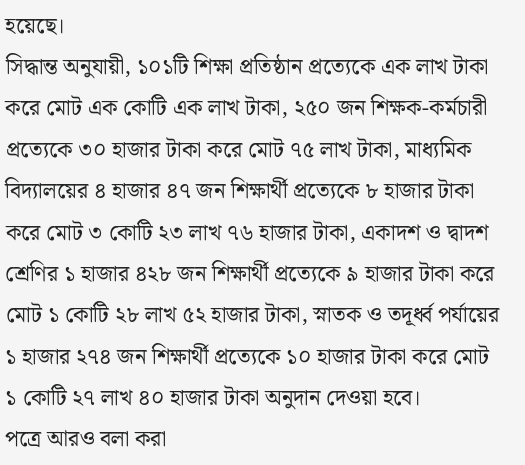হয়েছে।
সিদ্ধান্ত অনুযায়ী, ১০১টি শিক্ষা প্রতিষ্ঠান প্রত্যেকে এক লাখ টাকা করে মোট এক কোটি এক লাখ টাকা, ২৫০ জন শিক্ষক-কর্মচারী প্রত্যেকে ৩০ হাজার টাকা করে মোট ৭৫ লাখ টাকা, মাধ্যমিক বিদ্যালয়ের ৪ হাজার ৪৭ জন শিক্ষার্থী প্রত্যেকে ৮ হাজার টাকা করে মোট ৩ কোটি ২৩ লাখ ৭৬ হাজার টাকা, একাদশ ও দ্বাদশ শ্রেণির ১ হাজার ৪২৮ জন শিক্ষার্থী প্রত্যেকে ৯ হাজার টাকা করে মোট ১ কোটি ২৮ লাখ ৫২ হাজার টাকা, স্নাতক ও তদূর্ধ্ব পর্যায়ের ১ হাজার ২৭৪ জন শিক্ষার্থী প্রত্যেকে ১০ হাজার টাকা করে মোট ১ কোটি ২৭ লাখ ৪০ হাজার টাকা অনুদান দেওয়া হবে।
পত্রে আরও বলা করা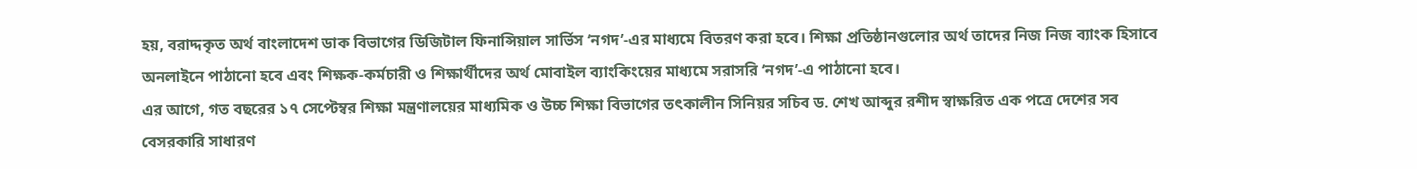হয়, বরাদ্দকৃত অর্থ বাংলাদেশ ডাক বিভাগের ডিজিটাল ফিনান্সিয়াল সার্ভিস ‘নগদ’-এর মাধ্যমে বিতরণ করা হবে। শিক্ষা প্রতিষ্ঠানগুলোর অর্থ তাদের নিজ নিজ ব্যাংক হিসাবে অনলাইনে পাঠানো হবে এবং শিক্ষক-কর্মচারী ও শিক্ষার্থীদের অর্থ মোবাইল ব্যাংকিংয়ের মাধ্যমে সরাসরি ‘নগদ’-এ পাঠানো হবে।
এর আগে, গত বছরের ১৭ সেপ্টেম্বর শিক্ষা মন্ত্রণালয়ের মাধ্যমিক ও উচ্চ শিক্ষা বিভাগের তৎকালীন সিনিয়র সচিব ড. শেখ আব্দুর রশীদ স্বাক্ষরিত এক পত্রে দেশের সব বেসরকারি সাধারণ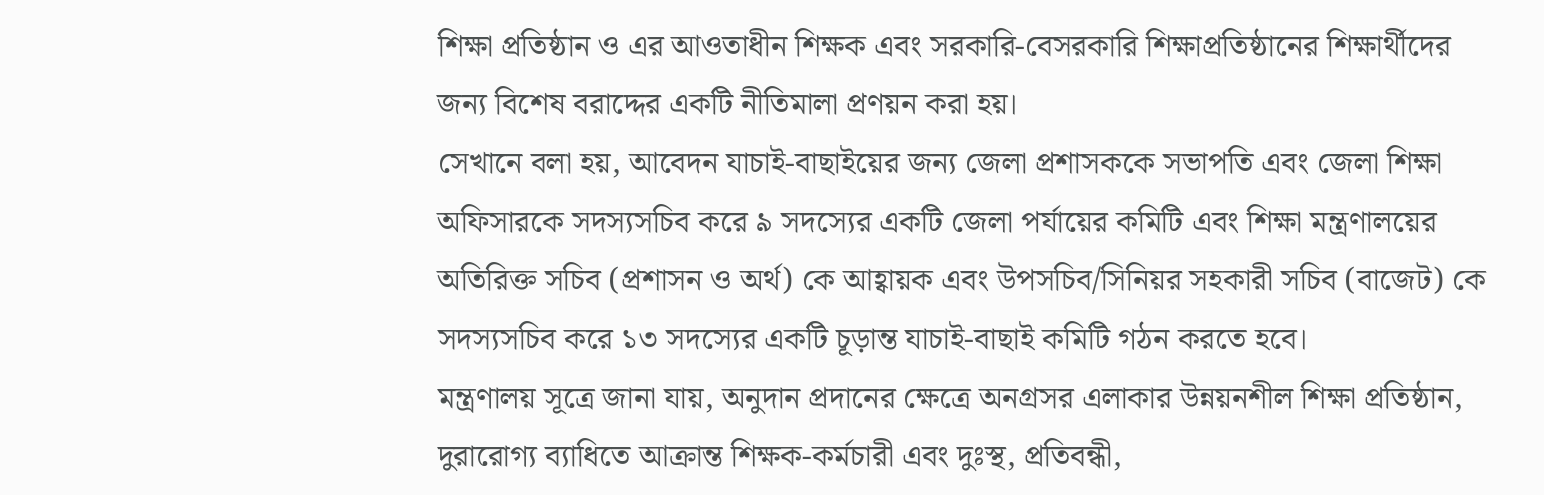শিক্ষা প্রতিষ্ঠান ও এর আওতাধীন শিক্ষক এবং সরকারি-বেসরকারি শিক্ষাপ্রতিষ্ঠানের শিক্ষার্থীদের জন্য বিশেষ বরাদ্দের একটি নীতিমালা প্রণয়ন করা হয়।
সেখানে বলা হয়, আবেদন যাচাই-বাছাইয়ের জন্য জেলা প্রশাসককে সভাপতি এবং জেলা শিক্ষা অফিসারকে সদস্যসচিব করে ৯ সদস্যের একটি জেলা পর্যায়ের কমিটি এবং শিক্ষা মন্ত্রণালয়ের অতিরিক্ত সচিব (প্রশাসন ও অর্থ) কে আহ্বায়ক এবং উপসচিব/সিনিয়র সহকারী সচিব (বাজেট) কে সদস্যসচিব করে ১৩ সদস্যের একটি চূড়ান্ত যাচাই-বাছাই কমিটি গঠন করতে হবে।
মন্ত্রণালয় সূত্রে জানা যায়, অনুদান প্রদানের ক্ষেত্রে অনগ্রসর এলাকার উন্নয়নশীল শিক্ষা প্রতিষ্ঠান, দুরারোগ্য ব্যাধিতে আক্রান্ত শিক্ষক-কর্মচারী এবং দুঃস্থ, প্রতিবন্ধী,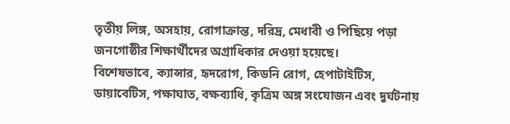তৃতীয় লিঙ্গ, অসহায়, রোগাক্রান্ত, দরিদ্র, মেধাবী ও পিছিয়ে পড়া জনগোষ্ঠীর শিক্ষার্থীদের অগ্রাধিকার দেওয়া হয়েছে।
বিশেষভাবে, ক্যান্সার, হৃদরোগ, কিডনি রোগ, হেপাটাইটিস, ডায়াবেটিস, পক্ষাঘাত, বক্ষব্যাধি, কৃত্রিম অঙ্গ সংযোজন এবং দুর্ঘটনায়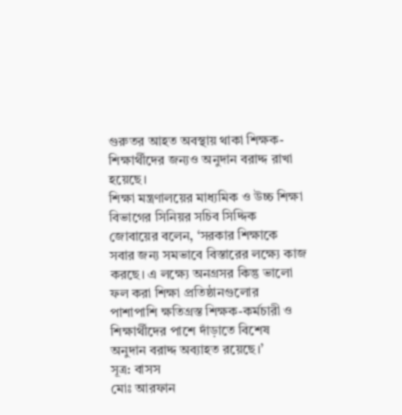গুরুতর আহত অবস্থায় থাকা শিক্ষক-শিক্ষার্থীদের জন্যও অনুদান বরাদ্দ রাখা হয়েছে।
শিক্ষা মন্ত্রণালয়ের মাধ্যমিক ও উচ্চ শিক্ষা বিভাগের সিনিয়র সচিব সিদ্দিক জোবায়ের বলেন, ‘সরকার শিক্ষাকে সবার জন্য সমভাবে বিস্তারের লক্ষ্যে কাজ করছে। এ লক্ষ্যে অনগ্রসর কিন্তু ভালো ফল করা শিক্ষা প্রতিষ্ঠানগুলোর পাশাপাশি ক্ষতিগ্রস্ত শিক্ষক-কর্মচারী ও শিক্ষার্থীদের পাশে দাঁড়াতে বিশেষ অনুদান বরাদ্দ অব্যাহত রয়েছে।’
সূত্র: বাসস
মোঃ আরফান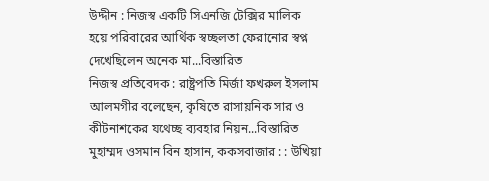উদ্দীন : নিজস্ব একটি সিএনজি টেক্সির মালিক হয়ে পরিবারের আর্থিক স্বচ্ছলতা ফেরানোর স্বপ্ন দেখেছিলেন অনেক মা...বিস্তারিত
নিজস্ব প্রতিবেদক : রাষ্ট্রপতি মির্জা ফখরুল ইসলাম আলমগীর বলেছেন, কৃষিতে রাসায়নিক সার ও কীটনাশকের যথেচ্ছ ব্যবহার নিয়ন...বিস্তারিত
মুহাম্মদ ওসমান বিন হাসান, ককসবাজার : : উখিয়া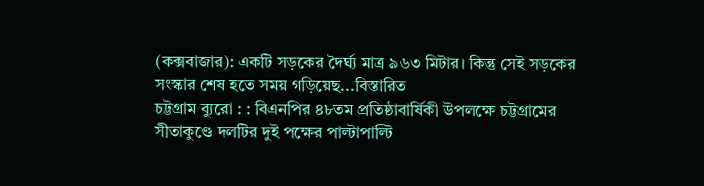(কক্সবাজার): একটি সড়কের দৈর্ঘ্য মাত্র ৯৬৩ মিটার। কিন্তু সেই সড়কের সংস্কার শেষ হতে সময় গড়িয়েছ...বিস্তারিত
চট্টগ্রাম ব্যুরো : : বিএনপির ৪৮তম প্রতিষ্ঠাবার্ষিকী উপলক্ষে চট্টগ্রামের সীতাকুণ্ডে দলটির দুই পক্ষের পাল্টাপাল্টি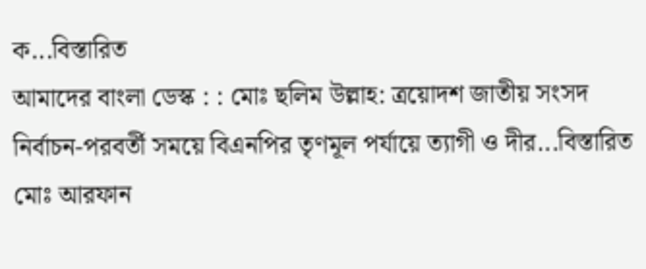ক...বিস্তারিত
আমাদের বাংলা ডেস্ক : : মোঃ ছলিম উল্লাহ: ত্রয়োদশ জাতীয় সংসদ নির্বাচন-পরবর্তী সময়ে বিএনপির তৃণমূল পর্যায়ে ত্যাগী ও দীর...বিস্তারিত
মোঃ আরফান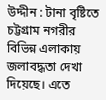উদ্দীন : টানা বৃষ্টিতে চট্টগ্রাম নগরীর বিভিন্ন এলাকায় জলাবদ্ধতা দেখা দিয়েছে। এতে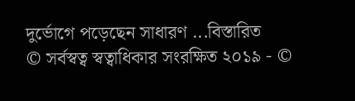দুর্ভোগে পড়েছেন সাধারণ ...বিস্তারিত
© সর্বস্বত্ব স্বত্বাধিকার সংরক্ষিত ২০১৯ - ©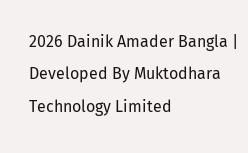2026 Dainik Amader Bangla | Developed By Muktodhara Technology Limited